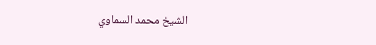الشيخ محمد السماوي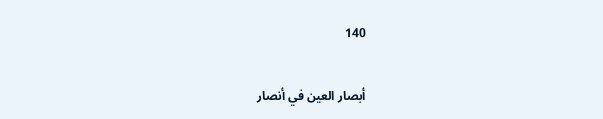140

أبصار العين في أنصار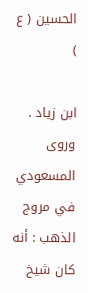الحسين ( ع )

ابن زياد . وروى المسعودي في مروج الذهب : أنه كان شيخ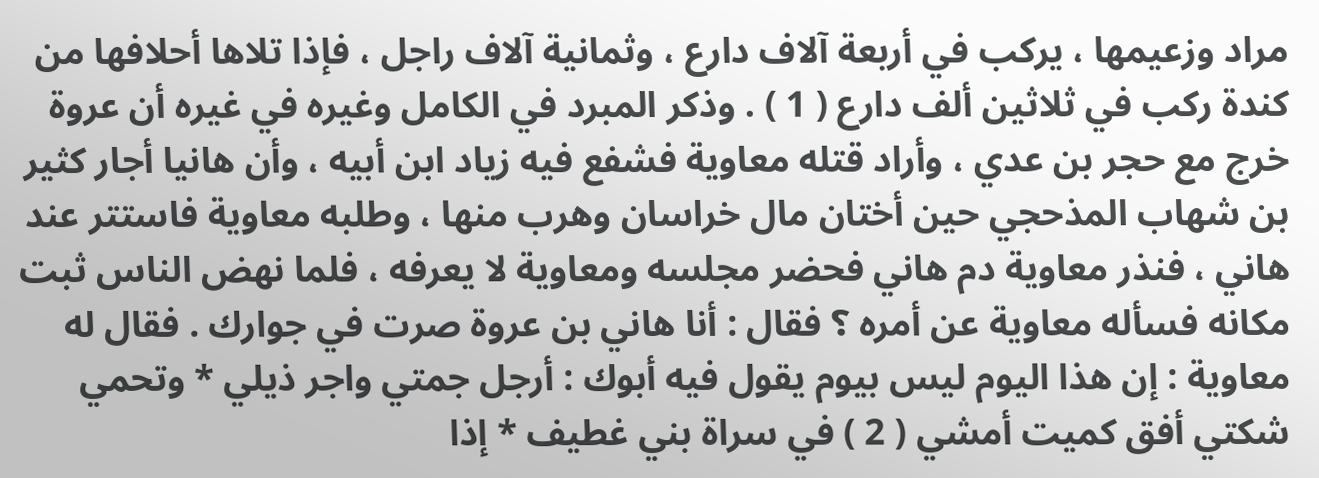مراد وزعيمها ، يركب في أربعة آلاف دارع ، وثمانية آلاف راجل ، فإذا تلاها أحلافها من كندة ركب في ثلاثين ألف دارع ( 1 ) . وذكر المبرد في الكامل وغيره في غيره أن عروة خرج مع حجر بن عدي ، وأراد قتله معاوية فشفع فيه زياد ابن أبيه ، وأن هانيا أجار كثير بن شهاب المذحجي حين أختان مال خراسان وهرب منها ، وطلبه معاوية فاستتر عند هاني ، فنذر معاوية دم هاني فحضر مجلسه ومعاوية لا يعرفه ، فلما نهض الناس ثبت مكانه فسأله معاوية عن أمره ؟ فقال : أنا هاني بن عروة صرت في جوارك . فقال له معاوية : إن هذا اليوم ليس بيوم يقول فيه أبوك : أرجل جمتي واجر ذيلي * وتحمي شكتي أفق كميت أمشي ( 2 ) في سراة بني غطيف * إذا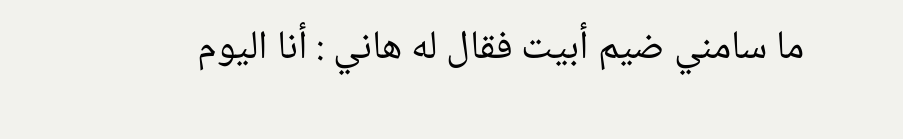ما سامني ضيم أبيت فقال له هاني : أنا اليوم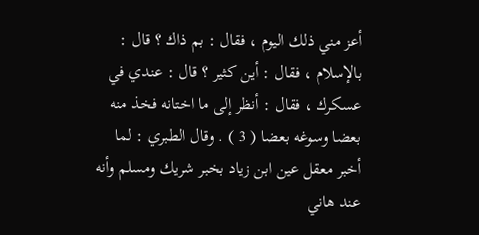أعز مني ذلك اليوم ، فقال : بم ذاك ؟ قال : بالإسلام ، فقال : أين كثير ؟ قال : عندي في عسكرك ، فقال : أنظر إلى ما اختانه فخذ منه بعضا وسوغه بعضا ( 3 ) . وقال الطبري : لما أخبر معقل عين ابن زياد بخبر شريك ومسلم وأنه عند هاني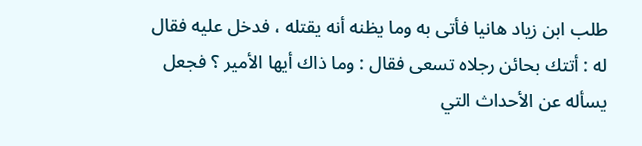طلب ابن زياد هانيا فأتى به وما يظنه أنه يقتله ، فدخل عليه فقال له : أتتك بحائن رجلاه تسعى فقال : وما ذاك أيها الأمير ؟ فجعل يسأله عن الأحداث التي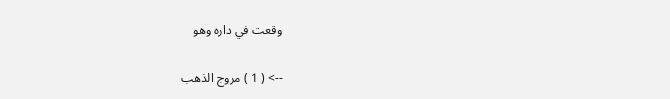وقعت في داره وهو

--> ( 1 ) مروج الذهب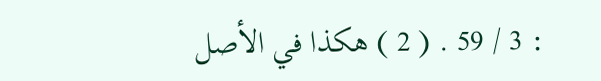: 3 / 59 . ( 2 ) هكذا في الأصل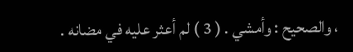، والصحيح : وأمشي . ( 3 ) لم أعثر عليه في مضانه .